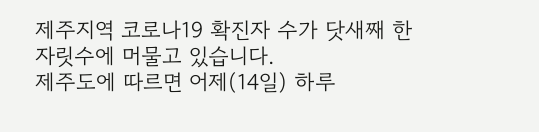제주지역 코로나19 확진자 수가 닷새째 한 자릿수에 머물고 있습니다.
제주도에 따르면 어제(14일) 하루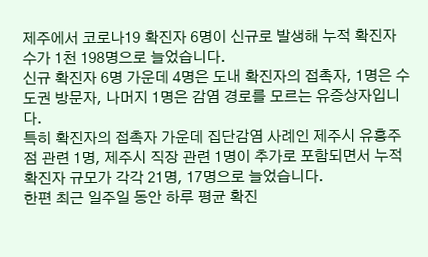제주에서 코로나19 확진자 6명이 신규로 발생해 누적 확진자 수가 1천 198명으로 늘었습니다.
신규 확진자 6명 가운데 4명은 도내 확진자의 접촉자, 1명은 수도권 방문자, 나머지 1명은 감염 경로를 모르는 유증상자입니다.
특히 확진자의 접촉자 가운데 집단감염 사례인 제주시 유흥주점 관련 1명, 제주시 직장 관련 1명이 추가로 포함되면서 누적 확진자 규모가 각각 21명, 17명으로 늘었습니다.
한편 최근 일주일 동안 하루 평균 확진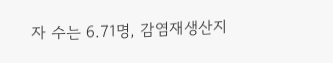자 수는 6.71명, 감염재생산지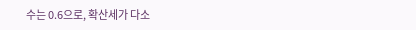수는 0.6으로, 확산세가 다소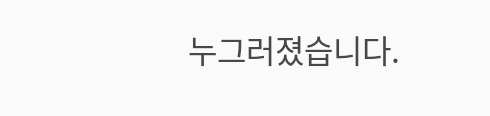누그러졌습니다.